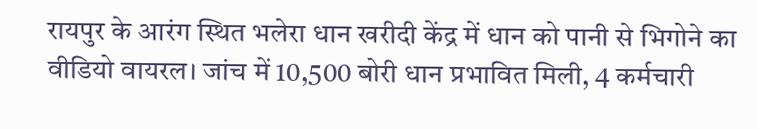रायपुर के आरंग स्थित भलेरा धान खरीदी केंद्र में धान को पानी से भिगोने का वीडियो वायरल। जांच में 10,500 बोरी धान प्रभावित मिली, 4 कर्मचारी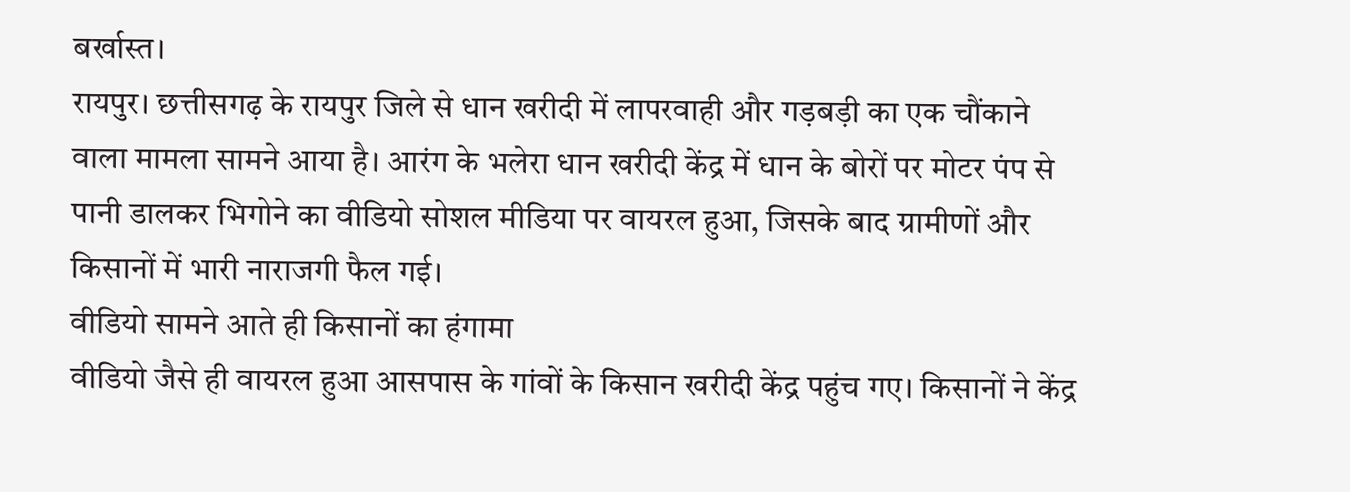बर्खास्त।
रायपुर। छत्तीसगढ़ के रायपुर जिले से धान खरीदी में लापरवाही और गड़बड़ी का एक चौंकाने वाला मामला सामने आया है। आरंग के भलेरा धान खरीदी केंद्र में धान के बोरों पर मोटर पंप से पानी डालकर भिगोने का वीडियो सोशल मीडिया पर वायरल हुआ, जिसके बाद ग्रामीणों और किसानों में भारी नाराजगी फैल गई।
वीडियो सामने आते ही किसानों का हंगामा
वीडियो जैसे ही वायरल हुआ आसपास के गांवों के किसान खरीदी केंद्र पहुंच गए। किसानों ने केंद्र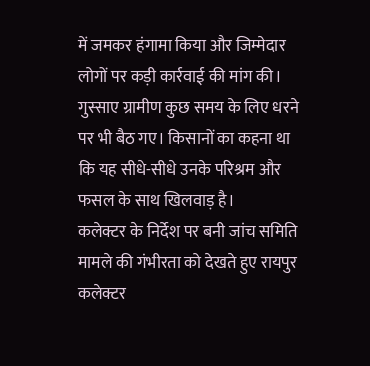में जमकर हंगामा किया और जिम्मेदार लोगों पर कड़ी कार्रवाई की मांग की। गुस्साए ग्रामीण कुछ समय के लिए धरने पर भी बैठ गए। किसानों का कहना था कि यह सीधे-सीधे उनके परिश्रम और फसल के साथ खिलवाड़ है।
कलेक्टर के निर्देश पर बनी जांच समिति
मामले की गंभीरता को देखते हुए रायपुर कलेक्टर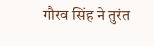गौरव सिंह ने तुरंत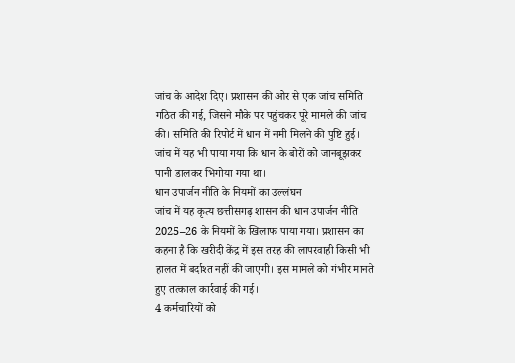जांच के आदेश दिए। प्रशासन की ओर से एक जांच समिति गठित की गई, जिसने मौके पर पहुंचकर पूरे मामले की जांच की। समिति की रिपोर्ट में धान में नमी मिलने की पुष्टि हुई। जांच में यह भी पाया गया कि धान के बोरों को जानबूझकर पानी डालकर भिगोया गया था।
धान उपार्जन नीति के नियमों का उल्लंघन
जांच में यह कृत्य छत्तीसगढ़ शासन की धान उपार्जन नीति 2025–26 के नियमों के खिलाफ पाया गया। प्रशासन का कहना है कि खरीदी केंद्र में इस तरह की लापरवाही किसी भी हालत में बर्दाश्त नहीं की जाएगी। इस मामले को गंभीर मानते हुए तत्काल कार्रवाई की गई।
4 कर्मचारियों को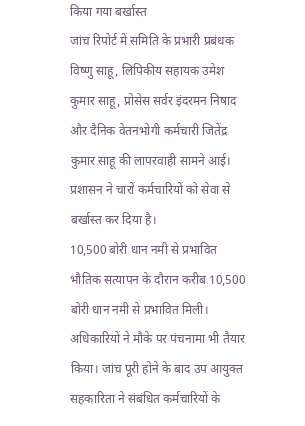किया गया बर्खास्त
जांच रिपोर्ट में समिति के प्रभारी प्रबंधक विष्णु साहू, लिपिकीय सहायक उमेश कुमार साहू, प्रोसेस सर्वर इंदरमन निषाद और दैनिक वेतनभोगी कर्मचारी जितेंद्र कुमार साहू की लापरवाही सामने आई। प्रशासन ने चारों कर्मचारियों को सेवा से बर्खास्त कर दिया है।
10,500 बोरी धान नमी से प्रभावित
भौतिक सत्यापन के दौरान करीब 10,500 बोरी धान नमी से प्रभावित मिली। अधिकारियों ने मौके पर पंचनामा भी तैयार किया। जांच पूरी होने के बाद उप आयुक्त सहकारिता ने संबंधित कर्मचारियों के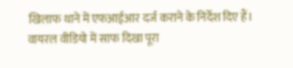खिलाफ थाने में एफआईआर दर्ज कराने के निर्देश दिए हैं।
वायरल वीडियो में साफ दिखा पूरा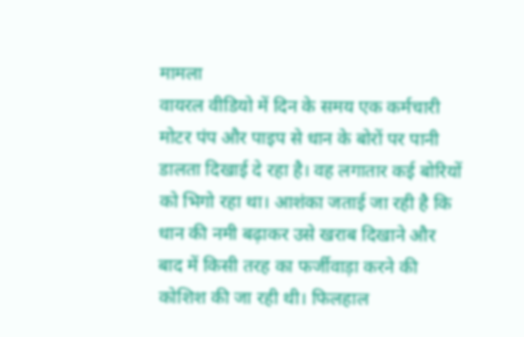मामला
वायरल वीडियो में दिन के समय एक कर्मचारी मोटर पंप और पाइप से धान के बोरों पर पानी डालता दिखाई दे रहा है। वह लगातार कई बोरियों को भिगो रहा था। आशंका जताई जा रही है कि धान की नमी बढ़ाकर उसे खराब दिखाने और बाद में किसी तरह का फर्जीवाड़ा करने की कोशिश की जा रही थी। फिलहाल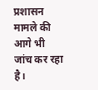प्रशासन मामले की आगे भी जांच कर रहा है।